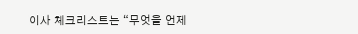이사 체크리스트는 “무엇을 언제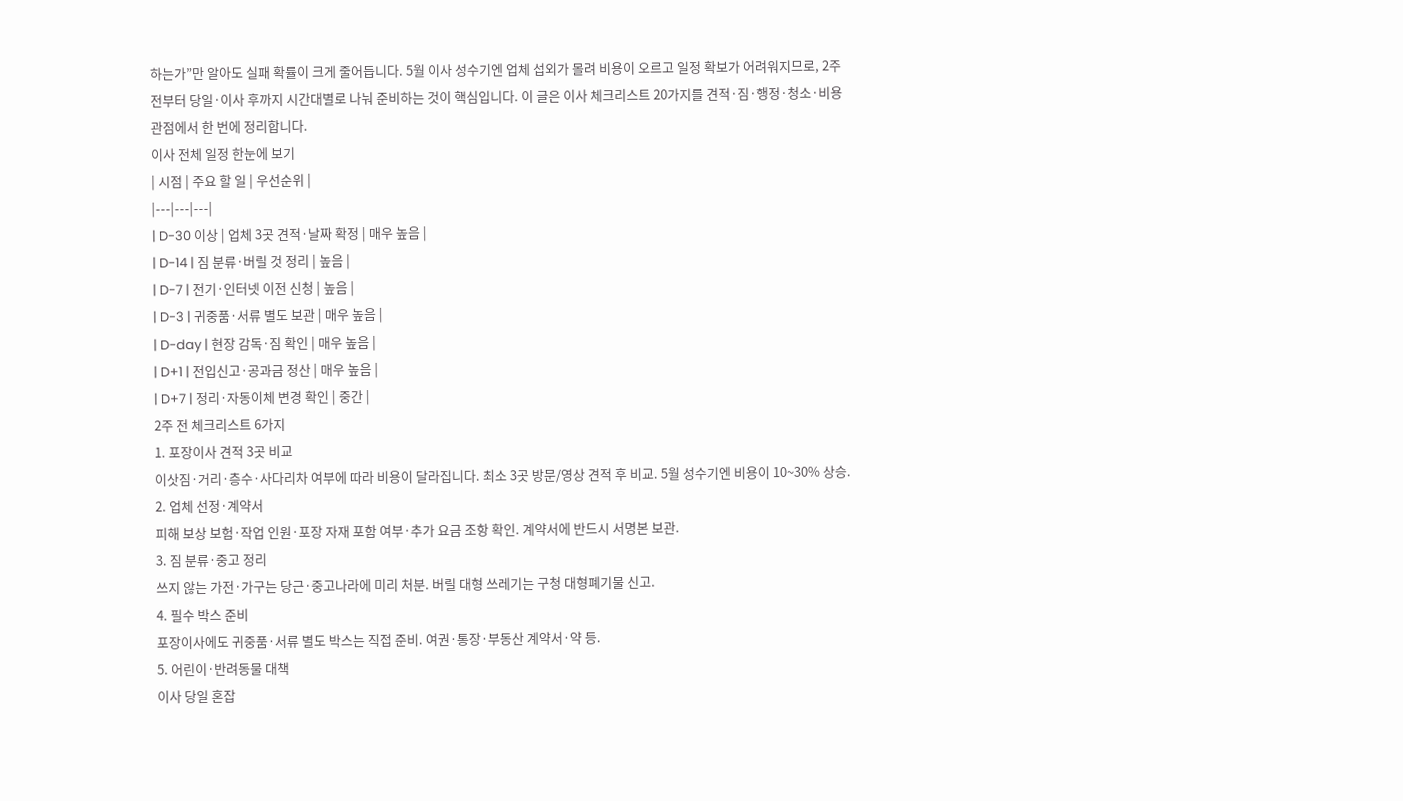하는가”만 알아도 실패 확률이 크게 줄어듭니다. 5월 이사 성수기엔 업체 섭외가 몰려 비용이 오르고 일정 확보가 어려워지므로, 2주 전부터 당일·이사 후까지 시간대별로 나눠 준비하는 것이 핵심입니다. 이 글은 이사 체크리스트 20가지를 견적·짐·행정·청소·비용 관점에서 한 번에 정리합니다.
이사 전체 일정 한눈에 보기
| 시점 | 주요 할 일 | 우선순위 |
|---|---|---|
| D-30 이상 | 업체 3곳 견적·날짜 확정 | 매우 높음 |
| D-14 | 짐 분류·버릴 것 정리 | 높음 |
| D-7 | 전기·인터넷 이전 신청 | 높음 |
| D-3 | 귀중품·서류 별도 보관 | 매우 높음 |
| D-day | 현장 감독·짐 확인 | 매우 높음 |
| D+1 | 전입신고·공과금 정산 | 매우 높음 |
| D+7 | 정리·자동이체 변경 확인 | 중간 |
2주 전 체크리스트 6가지
1. 포장이사 견적 3곳 비교
이삿짐·거리·층수·사다리차 여부에 따라 비용이 달라집니다. 최소 3곳 방문/영상 견적 후 비교. 5월 성수기엔 비용이 10~30% 상승.
2. 업체 선정·계약서
피해 보상 보험·작업 인원·포장 자재 포함 여부·추가 요금 조항 확인. 계약서에 반드시 서명본 보관.
3. 짐 분류·중고 정리
쓰지 않는 가전·가구는 당근·중고나라에 미리 처분. 버릴 대형 쓰레기는 구청 대형폐기물 신고.
4. 필수 박스 준비
포장이사에도 귀중품·서류 별도 박스는 직접 준비. 여권·통장·부동산 계약서·약 등.
5. 어린이·반려동물 대책
이사 당일 혼잡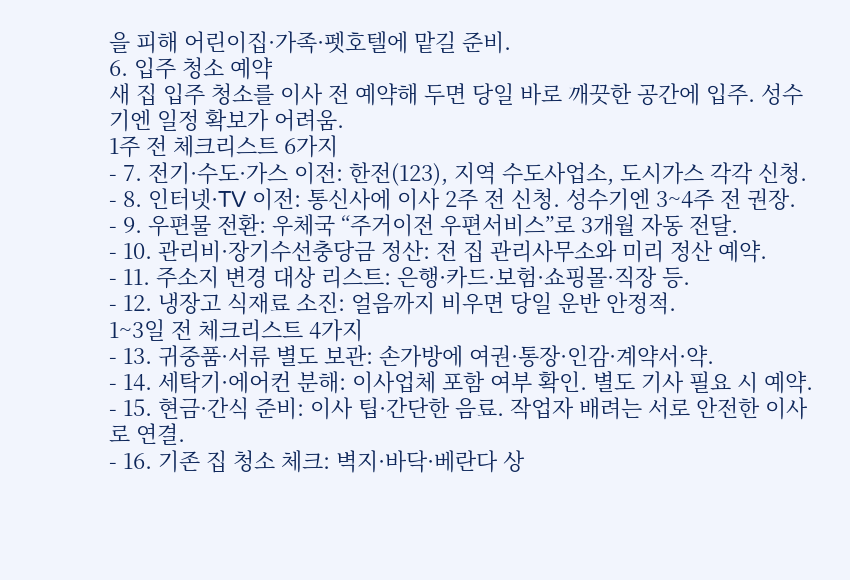을 피해 어린이집·가족·펫호텔에 맡길 준비.
6. 입주 청소 예약
새 집 입주 청소를 이사 전 예약해 두면 당일 바로 깨끗한 공간에 입주. 성수기엔 일정 확보가 어려움.
1주 전 체크리스트 6가지
- 7. 전기·수도·가스 이전: 한전(123), 지역 수도사업소, 도시가스 각각 신청.
- 8. 인터넷·TV 이전: 통신사에 이사 2주 전 신청. 성수기엔 3~4주 전 권장.
- 9. 우편물 전환: 우체국 “주거이전 우편서비스”로 3개월 자동 전달.
- 10. 관리비·장기수선충당금 정산: 전 집 관리사무소와 미리 정산 예약.
- 11. 주소지 변경 대상 리스트: 은행·카드·보험·쇼핑몰·직장 등.
- 12. 냉장고 식재료 소진: 얼음까지 비우면 당일 운반 안정적.
1~3일 전 체크리스트 4가지
- 13. 귀중품·서류 별도 보관: 손가방에 여권·통장·인감·계약서·약.
- 14. 세탁기·에어컨 분해: 이사업체 포함 여부 확인. 별도 기사 필요 시 예약.
- 15. 현금·간식 준비: 이사 팁·간단한 음료. 작업자 배려는 서로 안전한 이사로 연결.
- 16. 기존 집 청소 체크: 벽지·바닥·베란다 상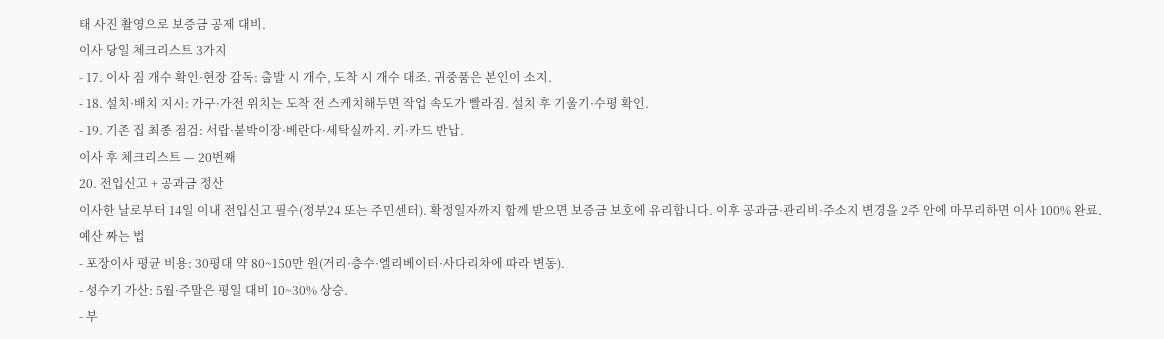태 사진 촬영으로 보증금 공제 대비.
이사 당일 체크리스트 3가지
- 17. 이사 짐 개수 확인·현장 감독: 출발 시 개수, 도착 시 개수 대조. 귀중품은 본인이 소지.
- 18. 설치·배치 지시: 가구·가전 위치는 도착 전 스케치해두면 작업 속도가 빨라짐. 설치 후 기울기·수평 확인.
- 19. 기존 집 최종 점검: 서랍·붙박이장·베란다·세탁실까지. 키·카드 반납.
이사 후 체크리스트 — 20번째
20. 전입신고 + 공과금 정산
이사한 날로부터 14일 이내 전입신고 필수(정부24 또는 주민센터). 확정일자까지 함께 받으면 보증금 보호에 유리합니다. 이후 공과금·관리비·주소지 변경을 2주 안에 마무리하면 이사 100% 완료.
예산 짜는 법
- 포장이사 평균 비용: 30평대 약 80~150만 원(거리·층수·엘리베이터·사다리차에 따라 변동).
- 성수기 가산: 5월·주말은 평일 대비 10~30% 상승.
- 부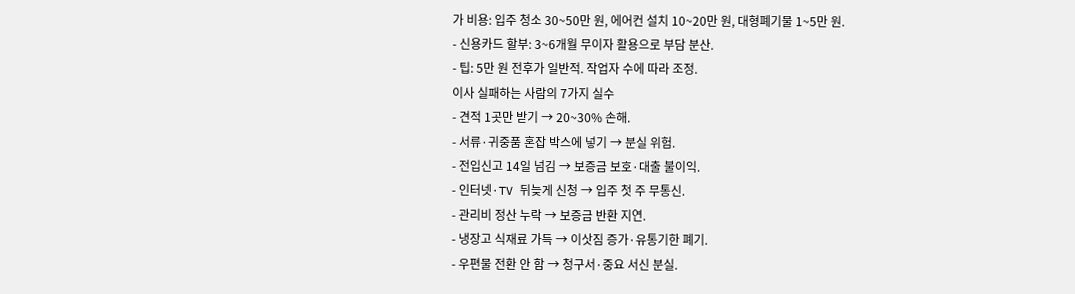가 비용: 입주 청소 30~50만 원, 에어컨 설치 10~20만 원, 대형폐기물 1~5만 원.
- 신용카드 할부: 3~6개월 무이자 활용으로 부담 분산.
- 팁: 5만 원 전후가 일반적. 작업자 수에 따라 조정.
이사 실패하는 사람의 7가지 실수
- 견적 1곳만 받기 → 20~30% 손해.
- 서류·귀중품 혼잡 박스에 넣기 → 분실 위험.
- 전입신고 14일 넘김 → 보증금 보호·대출 불이익.
- 인터넷·TV 뒤늦게 신청 → 입주 첫 주 무통신.
- 관리비 정산 누락 → 보증금 반환 지연.
- 냉장고 식재료 가득 → 이삿짐 증가·유통기한 폐기.
- 우편물 전환 안 함 → 청구서·중요 서신 분실.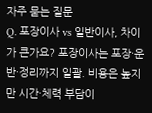자주 묻는 질문
Q. 포장이사 vs 일반이사, 차이가 큰가요? 포장이사는 포장·운반·정리까지 일괄. 비용은 높지만 시간·체력 부담이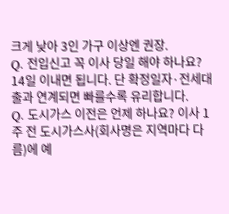크게 낮아 3인 가구 이상엔 권장.
Q. 전입신고 꼭 이사 당일 해야 하나요? 14일 이내면 됩니다. 단 확정일자·전세대출과 연계되면 빠를수록 유리합니다.
Q. 도시가스 이전은 언제 하나요? 이사 1주 전 도시가스사(회사명은 지역마다 다름)에 예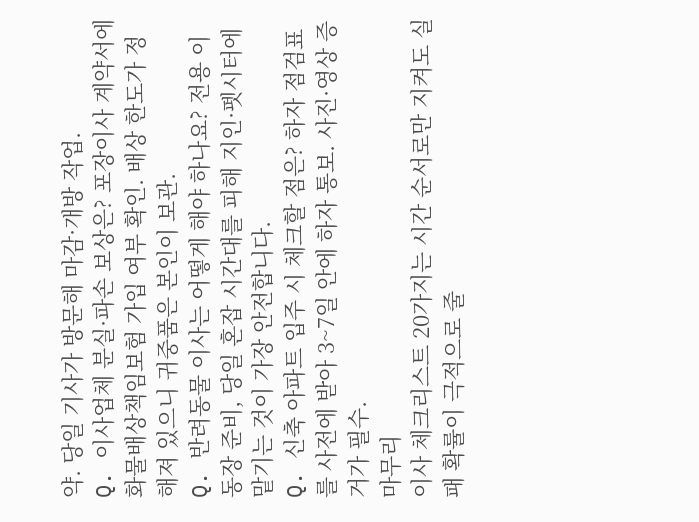약. 당일 기사가 방문해 마감·개방 작업.
Q. 이사업체 분실·파손 보상은? 포장이사 계약서에 화물배상책임보험 가입 여부 확인. 배상 한도가 정해져 있으니 귀중품은 본인이 보관.
Q. 반려동물 이사는 어떻게 해야 하나요? 전용 이동장 준비, 당일 혼잡 시간대를 피해 지인·펫시터에 맡기는 것이 가장 안전합니다.
Q. 신축 아파트 입주 시 체크할 점은? 하자 점검표를 사전에 받아 3~7일 안에 하자 통보. 사진·영상 증거가 필수.
마무리
이사 체크리스트 20가지는 시간 순서로만 지켜도 실패 확률이 극적으로 줄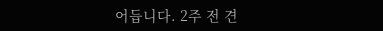어듭니다. 2주 전 견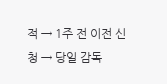적 → 1주 전 이전 신청 → 당일 감독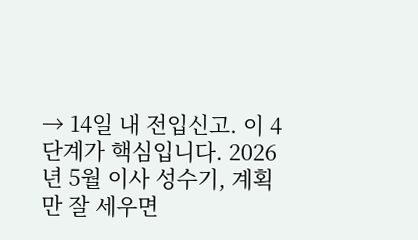→ 14일 내 전입신고. 이 4단계가 핵심입니다. 2026년 5월 이사 성수기, 계획만 잘 세우면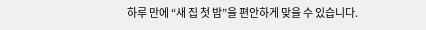하루 만에 “새 집 첫 밤”을 편안하게 맞을 수 있습니다.